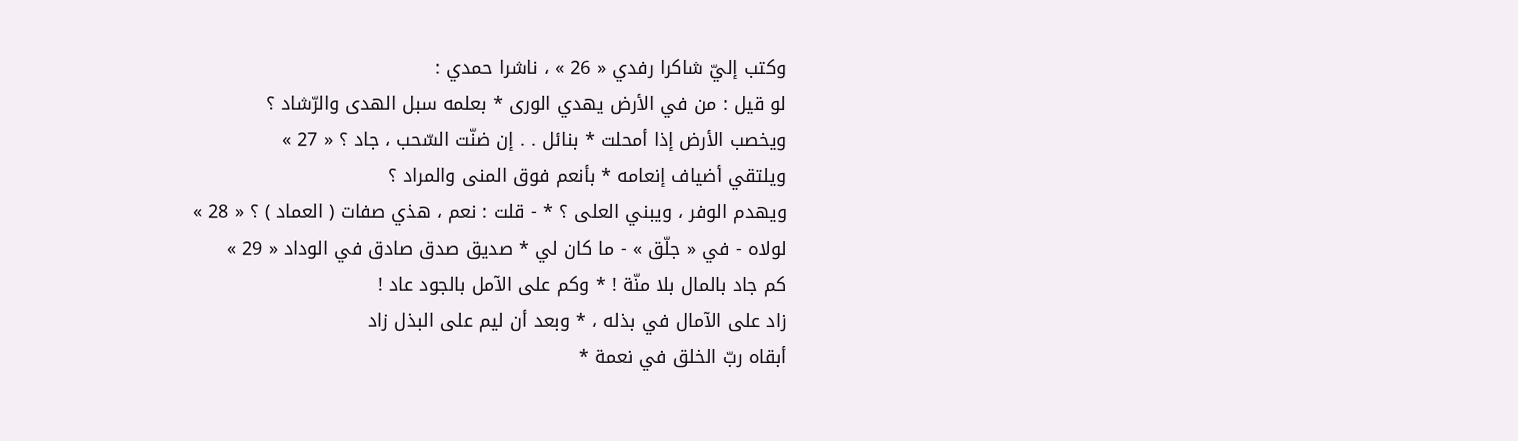وكتب إليّ شاكرا رفدي « 26 » ، ناشرا حمدي :
لو قيل : من في الأرض يهدي الورى * بعلمه سبل الهدى والرّشاد ؟
ويخصب الأرض إذا أمحلت * بنائل . . إن ضنّت السّحب ، جاد ؟ « 27 »
ويلتقي أضياف إنعامه * بأنعم فوق المنى والمراد ؟
ويهدم الوفر ، ويبني العلى ؟ * - قلت : نعم ، هذي صفات ( العماد ) ؟ « 28 »
لولاه - في « جلّق » - ما كان لي * صديق صدق صادق في الوداد « 29 »
كم جاد بالمال بلا منّة ! * وكم على الآمل بالجود عاد !
زاد على الآمال في بذله ، * وبعد أن ليم على البذل زاد
أبقاه ربّ الخلق في نعمة *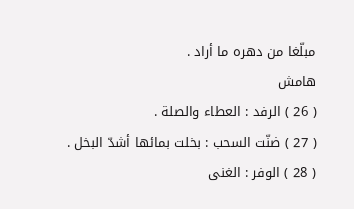مبلّغا من دهره ما أراد .
هامش
( 26 ) الرفد : العطاء والصلة .
( 27 ) ضنّت السحب : بخلت بمائها أشدّ البخل .
( 28 ) الوفر : الغنى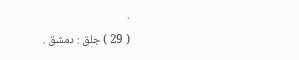.
( 29 ) جلق : دمشق .